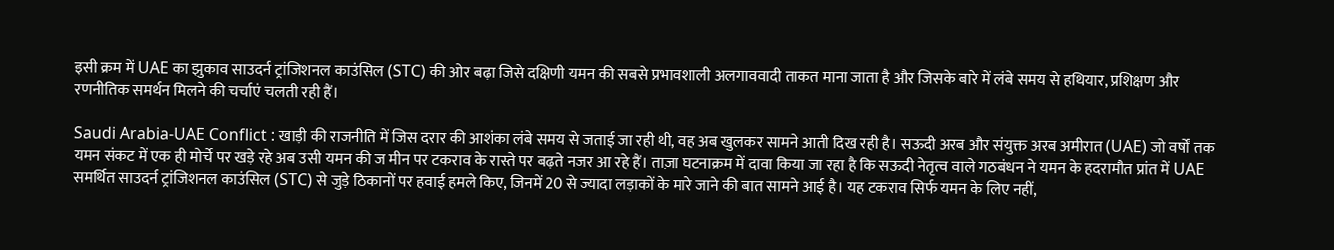इसी क्रम में UAE का झुकाव साउदर्न ट्रांजिशनल काउंसिल (STC) की ओर बढ़ा जिसे दक्षिणी यमन की सबसे प्रभावशाली अलगाववादी ताकत माना जाता है और जिसके बारे में लंबे समय से हथियार, प्रशिक्षण और रणनीतिक समर्थन मिलने की चर्चाएं चलती रही हैं।

Saudi Arabia-UAE Conflict : खाड़ी की राजनीति में जिस दरार की आशंका लंबे समय से जताई जा रही थी, वह अब खुलकर सामने आती दिख रही है। सऊदी अरब और संयुक्त अरब अमीरात (UAE) जो वर्षों तक यमन संकट में एक ही मोर्चे पर खड़े रहे अब उसी यमन की ज मीन पर टकराव के रास्ते पर बढ़ते नजर आ रहे हैं। ताज़ा घटनाक्रम में दावा किया जा रहा है कि सऊदी नेतृत्व वाले गठबंधन ने यमन के हदरामौत प्रांत में UAE समर्थित साउदर्न ट्रांजिशनल काउंसिल (STC) से जुड़े ठिकानों पर हवाई हमले किए, जिनमें 20 से ज्यादा लड़ाकों के मारे जाने की बात सामने आई है। यह टकराव सिर्फ यमन के लिए नहीं,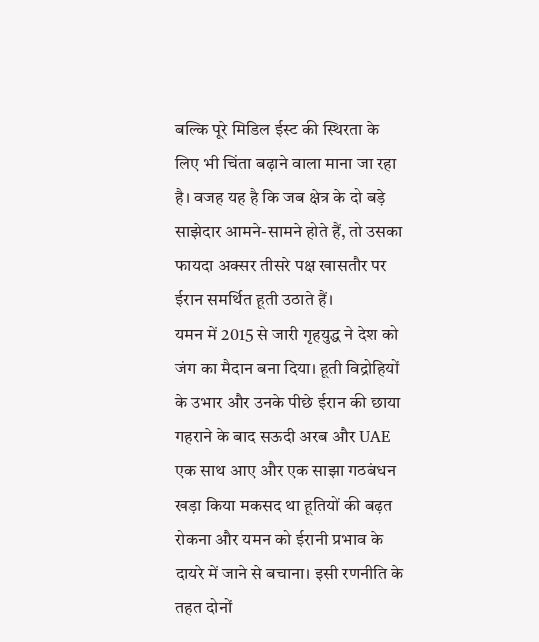बल्कि पूरे मिडिल ईस्ट की स्थिरता के लिए भी चिंता बढ़ाने वाला माना जा रहा है। वजह यह है कि जब क्षेत्र के दो बड़े साझेदार आमने-सामने होते हैं, तो उसका फायदा अक्सर तीसरे पक्ष खासतौर पर ईरान समर्थित हूती उठाते हैं।
यमन में 2015 से जारी गृहयुद्ध ने देश को जंग का मैदान बना दिया। हूती विद्रोहियों के उभार और उनके पीछे ईरान की छाया गहराने के बाद सऊदी अरब और UAE एक साथ आए और एक साझा गठबंधन खड़ा किया मकसद था हूतियों की बढ़त रोकना और यमन को ईरानी प्रभाव के दायरे में जाने से बचाना। इसी रणनीति के तहत दोनों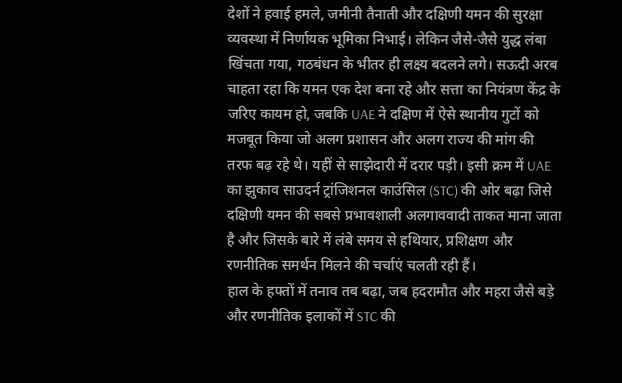देशों ने हवाई हमले, जमीनी तैनाती और दक्षिणी यमन की सुरक्षा व्यवस्था में निर्णायक भूमिका निभाई। लेकिन जैसे-जैसे युद्ध लंबा खिंचता गया, गठबंधन के भीतर ही लक्ष्य बदलने लगे। सऊदी अरब चाहता रहा कि यमन एक देश बना रहे और सत्ता का नियंत्रण केंद्र के जरिए कायम हो, जबकि UAE ने दक्षिण में ऐसे स्थानीय गुटों को मजबूत किया जो अलग प्रशासन और अलग राज्य की मांग की तरफ बढ़ रहे थे। यहीं से साझेदारी में दरार पड़ी। इसी क्रम में UAE का झुकाव साउदर्न ट्रांजिशनल काउंसिल (STC) की ओर बढ़ा जिसे दक्षिणी यमन की सबसे प्रभावशाली अलगाववादी ताकत माना जाता है और जिसके बारे में लंबे समय से हथियार, प्रशिक्षण और रणनीतिक समर्थन मिलने की चर्चाएं चलती रही हैं।
हाल के हफ्तों में तनाव तब बढ़ा, जब हदरामौत और महरा जैसे बड़े और रणनीतिक इलाकों में STC की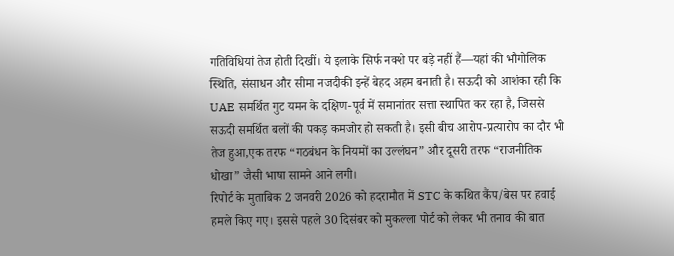गतिविधियां तेज होती दिखीं। ये इलाके सिर्फ नक्शे पर बड़े नहीं हैं—यहां की भौगोलिक स्थिति, संसाधन और सीमा नजदीकी इन्हें बेहद अहम बनाती है। सऊदी को आशंका रही कि UAE समर्थित गुट यमन के दक्षिण-पूर्व में समानांतर सत्ता स्थापित कर रहा है, जिससे सऊदी समर्थित बलों की पकड़ कमजोर हो सकती है। इसी बीच आरोप-प्रत्यारोप का दौर भी तेज हुआ,एक तरफ “गठबंधन के नियमों का उल्लंघन” और दूसरी तरफ “राजनीतिक धोखा” जैसी भाषा सामने आने लगी।
रिपोर्ट के मुताबिक 2 जनवरी 2026 को हदरामौत में STC के कथित कैंप/बेस पर हवाई हमले किए गए। इससे पहले 30 दिसंबर को मुकल्ला पोर्ट को लेकर भी तनाव की बात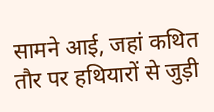सामने आई, जहां कथित तौर पर हथियारों से जुड़ी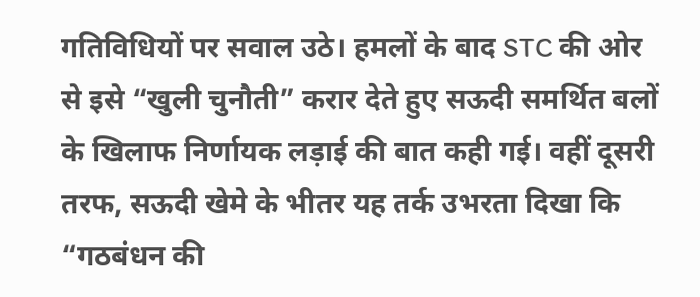गतिविधियों पर सवाल उठे। हमलों के बाद STC की ओर से इसे “खुली चुनौती” करार देते हुए सऊदी समर्थित बलों के खिलाफ निर्णायक लड़ाई की बात कही गई। वहीं दूसरी तरफ, सऊदी खेमे के भीतर यह तर्क उभरता दिखा कि “गठबंधन की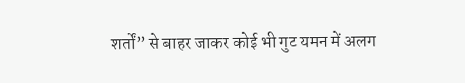शर्तों” से बाहर जाकर कोई भी गुट यमन में अलग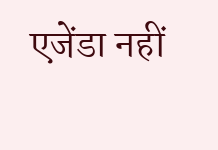एजेंडा नहीं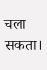चला सकता।